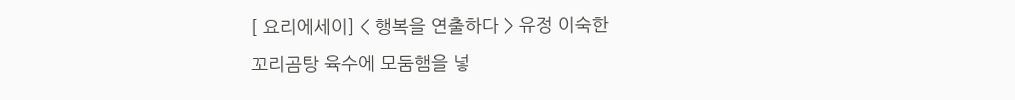[ 요리에세이] < 행복을 연출하다 > 유정 이숙한
꼬리곰탕 육수에 모둠햄을 넣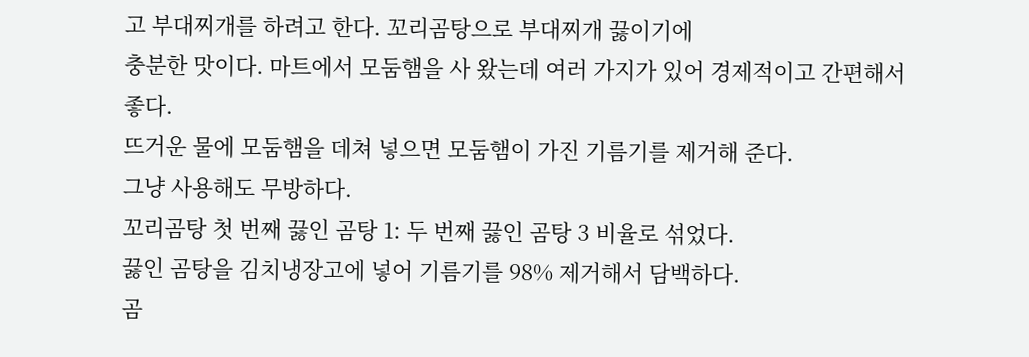고 부대찌개를 하려고 한다. 꼬리곰탕으로 부대찌개 끓이기에
충분한 맛이다. 마트에서 모둠햄을 사 왔는데 여러 가지가 있어 경제적이고 간편해서 좋다.
뜨거운 물에 모둠햄을 데쳐 넣으면 모둠햄이 가진 기름기를 제거해 준다.
그냥 사용해도 무방하다.
꼬리곰탕 첫 번째 끓인 곰탕 1: 두 번째 끓인 곰탕 3 비율로 섞었다.
끓인 곰탕을 김치냉장고에 넣어 기름기를 98% 제거해서 담백하다.
곰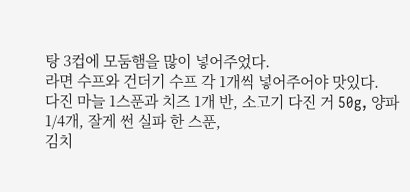탕 3컵에 모둠햄을 많이 넣어주었다.
라면 수프와 건더기 수프 각 1개씩 넣어주어야 맛있다.
다진 마늘 1스푼과 치즈 1개 반, 소고기 다진 거 50g, 양파 1/4개, 잘게 썬 실파 한 스푼,
김치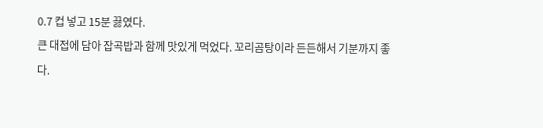0.7 컵 넣고 15분 끓였다.
큰 대접에 담아 잡곡밥과 함께 맛있게 먹었다. 꼬리곰탕이라 든든해서 기분까지 좋다.